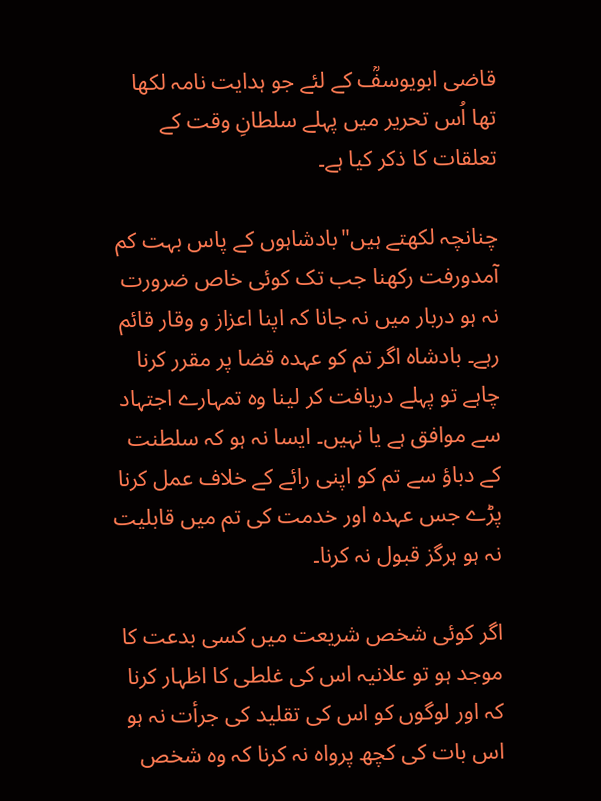قاضی ابویوسفؒ کے لئے جو ہدایت نامہ لکھا تھا اُس تحریر میں پہلے سلطانِ وقت کے تعلقات کا ذکر کیا ہے۔

چنانچہ لکھتے ہیں"بادشاہوں کے پاس بہت کم آمدورفت رکھنا جب تک کوئی خاص ضرورت نہ ہو دربار میں نہ جانا کہ اپنا اعزاز و وقار قائم رہے۔ بادشاہ اگر تم کو عہدہ قضا پر مقرر کرنا چاہے تو پہلے دریافت کر لینا وہ تمہارے اجتہاد سے موافق ہے یا نہیں۔ ایسا نہ ہو کہ سلطنت کے دباؤ سے تم کو اپنی رائے کے خلاف عمل کرنا پڑے جس عہدہ اور خدمت کی تم میں قابلیت نہ ہو ہرگز قبول نہ کرنا۔

اگر کوئی شخص شریعت میں کسی بدعت کا موجد ہو تو علانیہ اس کی غلطی کا اظہار کرنا کہ اور لوگوں کو اس کی تقلید کی جرأت نہ ہو اس بات کی کچھ پرواہ نہ کرنا کہ وہ شخص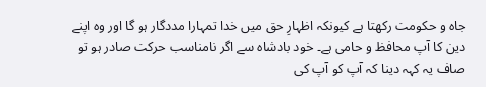جاہ و حکومت رکھتا ہے کیونکہ اظہارِ حق میں خدا تمہارا مددگار ہو گا اور وہ اپنے دین کا آپ محافظ و حامی ہے۔ خود بادشاہ سے اگر نامناسب حرکت صادر ہو تو صاف یہ کہہ دینا کہ آپ کو آپ کی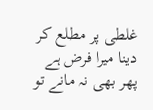غلطی پر مطلع کر دینا میرا فرض ہے پھر بھی نہ مانے تو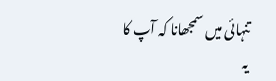تنہائی میں سمجھانا کہ آپ کا یہ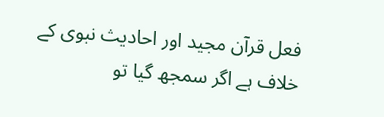فعل قرآن مجید اور احادیث نبوی کے خلاف ہے اگر سمجھ گیا تو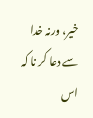خیر، ورنہ خدا سے دعا کر نا کہ اس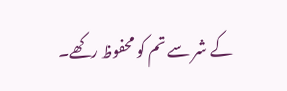کے شر سے تم کو محفوظ رکھے۔